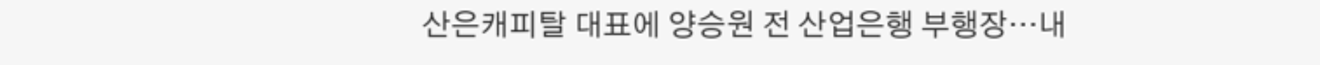산은캐피탈 대표에 양승원 전 산업은행 부행장…내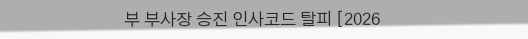부 부사장 승진 인사코드 탈피 [2026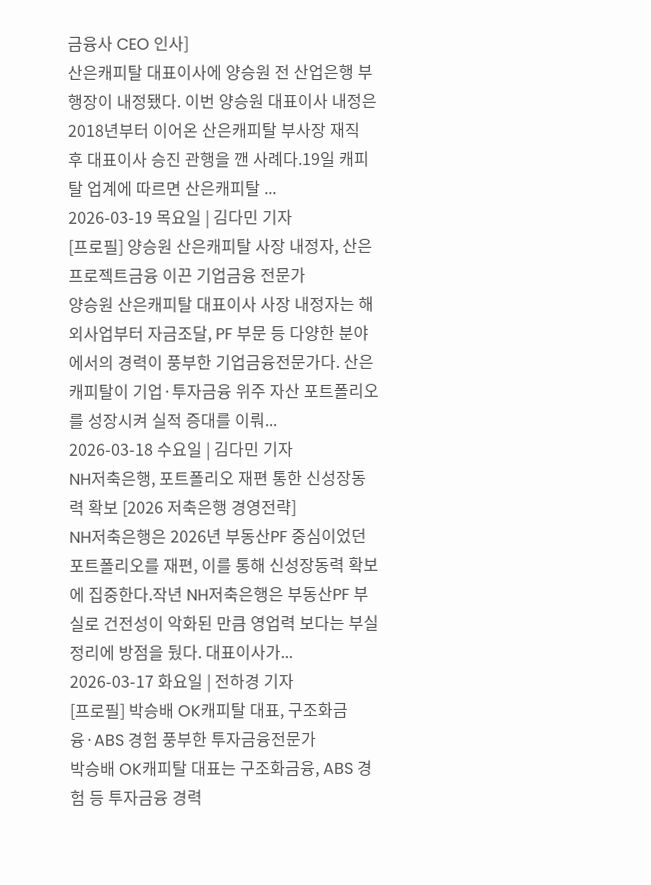금융사 CEO 인사]
산은캐피탈 대표이사에 양승원 전 산업은행 부행장이 내정됐다. 이번 양승원 대표이사 내정은 2018년부터 이어온 산은캐피탈 부사장 재직 후 대표이사 승진 관행을 깬 사례다.19일 캐피탈 업계에 따르면 산은캐피탈 ...
2026-03-19 목요일 | 김다민 기자
[프로필] 양승원 산은캐피탈 사장 내정자, 산은 프로젝트금융 이끈 기업금융 전문가
양승원 산은캐피탈 대표이사 사장 내정자는 해외사업부터 자금조달, PF 부문 등 다양한 분야에서의 경력이 풍부한 기업금융전문가다. 산은캐피탈이 기업·투자금융 위주 자산 포트폴리오를 성장시켜 실적 증대를 이뤄...
2026-03-18 수요일 | 김다민 기자
NH저축은행, 포트폴리오 재편 통한 신성장동력 확보 [2026 저축은행 경영전략]
NH저축은행은 2026년 부동산PF 중심이었던 포트폴리오를 재편, 이를 통해 신성장동력 확보에 집중한다.작년 NH저축은행은 부동산PF 부실로 건전성이 악화된 만큼 영업력 보다는 부실 정리에 방점을 뒀다. 대표이사가...
2026-03-17 화요일 | 전하경 기자
[프로필] 박승배 OK캐피탈 대표, 구조화금융·ABS 경험 풍부한 투자금융전문가
박승배 OK캐피탈 대표는 구조화금융, ABS 경험 등 투자금융 경력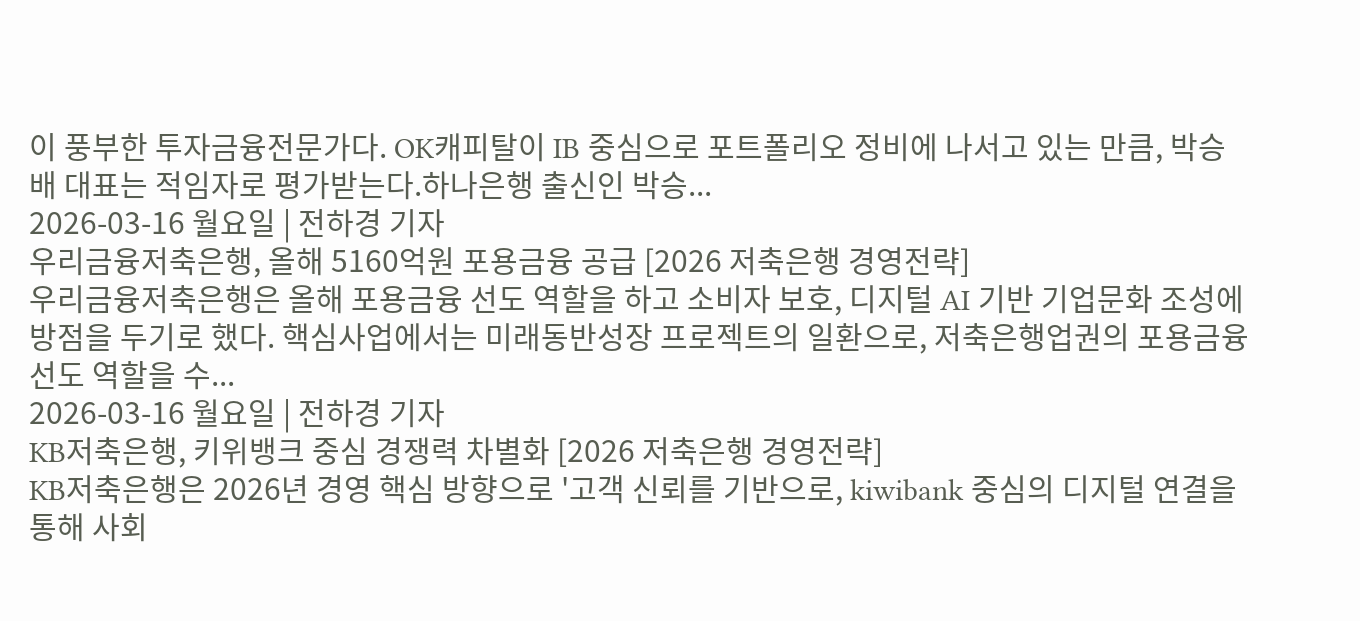이 풍부한 투자금융전문가다. OK캐피탈이 IB 중심으로 포트폴리오 정비에 나서고 있는 만큼, 박승배 대표는 적임자로 평가받는다.하나은행 출신인 박승...
2026-03-16 월요일 | 전하경 기자
우리금융저축은행, 올해 5160억원 포용금융 공급 [2026 저축은행 경영전략]
우리금융저축은행은 올해 포용금융 선도 역할을 하고 소비자 보호, 디지털 AI 기반 기업문화 조성에 방점을 두기로 했다. 핵심사업에서는 미래동반성장 프로젝트의 일환으로, 저축은행업권의 포용금융 선도 역할을 수...
2026-03-16 월요일 | 전하경 기자
KB저축은행, 키위뱅크 중심 경쟁력 차별화 [2026 저축은행 경영전략]
KB저축은행은 2026년 경영 핵심 방향으로 '고객 신뢰를 기반으로, kiwibank 중심의 디지털 연결을 통해 사회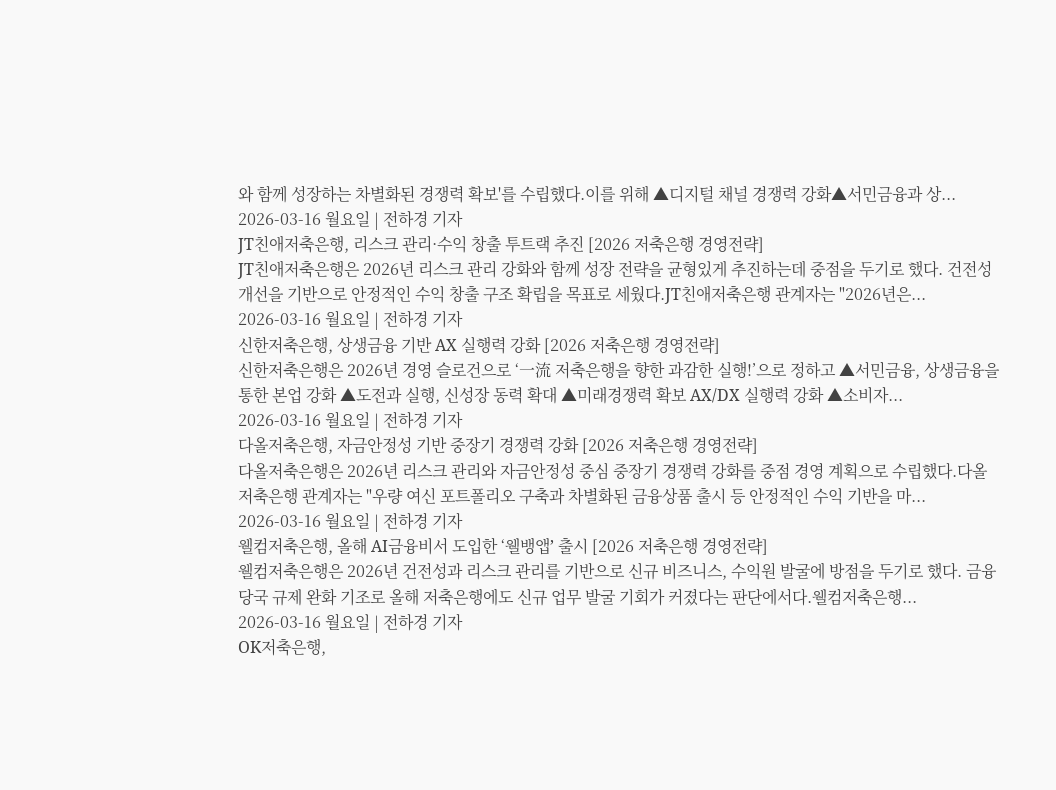와 함께 성장하는 차별화된 경쟁력 확보'를 수립했다.이를 위해 ▲디지털 채널 경쟁력 강화▲서민금융과 상...
2026-03-16 월요일 | 전하경 기자
JT친애저축은행, 리스크 관리·수익 창출 투트랙 추진 [2026 저축은행 경영전략]
JT친애저축은행은 2026년 리스크 관리 강화와 함께 성장 전략을 균형있게 추진하는데 중점을 두기로 했다. 건전성 개선을 기반으로 안정적인 수익 창출 구조 확립을 목표로 세웠다.JT친애저축은행 관계자는 "2026년은...
2026-03-16 월요일 | 전하경 기자
신한저축은행, 상생금융 기반 AX 실행력 강화 [2026 저축은행 경영전략]
신한저축은행은 2026년 경영 슬로건으로 ‘一流 저축은행을 향한 과감한 실행!’으로 정하고 ▲서민금융, 상생금융을 통한 본업 강화 ▲도전과 실행, 신성장 동력 확대 ▲미래경쟁력 확보 AX/DX 실행력 강화 ▲소비자...
2026-03-16 월요일 | 전하경 기자
다올저축은행, 자금안정성 기반 중장기 경쟁력 강화 [2026 저축은행 경영전략]
다올저축은행은 2026년 리스크 관리와 자금안정성 중심 중장기 경쟁력 강화를 중점 경영 계획으로 수립했다.다올저축은행 관계자는 "우량 여신 포트폴리오 구축과 차별화된 금융상품 출시 등 안정적인 수익 기반을 마...
2026-03-16 월요일 | 전하경 기자
웰컴저축은행, 올해 AI금융비서 도입한 ‘웰뱅앱ʼ 출시 [2026 저축은행 경영전략]
웰컴저축은행은 2026년 건전성과 리스크 관리를 기반으로 신규 비즈니스, 수익원 발굴에 방점을 두기로 했다. 금융당국 규제 완화 기조로 올해 저축은행에도 신규 업무 발굴 기회가 커졌다는 판단에서다.웰컴저축은행...
2026-03-16 월요일 | 전하경 기자
OK저축은행,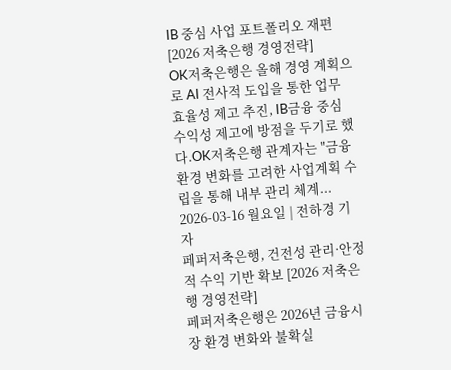IB 중심 사업 포트폴리오 재편 [2026 저축은행 경영전략]
OK저축은행은 올해 경영 계획으로 AI 전사적 도입을 통한 업무 효율성 제고 추진, IB금융 중심 수익성 제고에 방점을 두기로 했다.OK저축은행 관계자는 "금융환경 변화를 고려한 사업계획 수립을 통해 내부 관리 체계...
2026-03-16 월요일 | 전하경 기자
페퍼저축은행, 건전성 관리·안정적 수익 기반 확보 [2026 저축은행 경영전략]
페퍼저축은행은 2026년 금융시장 환경 변화와 불확실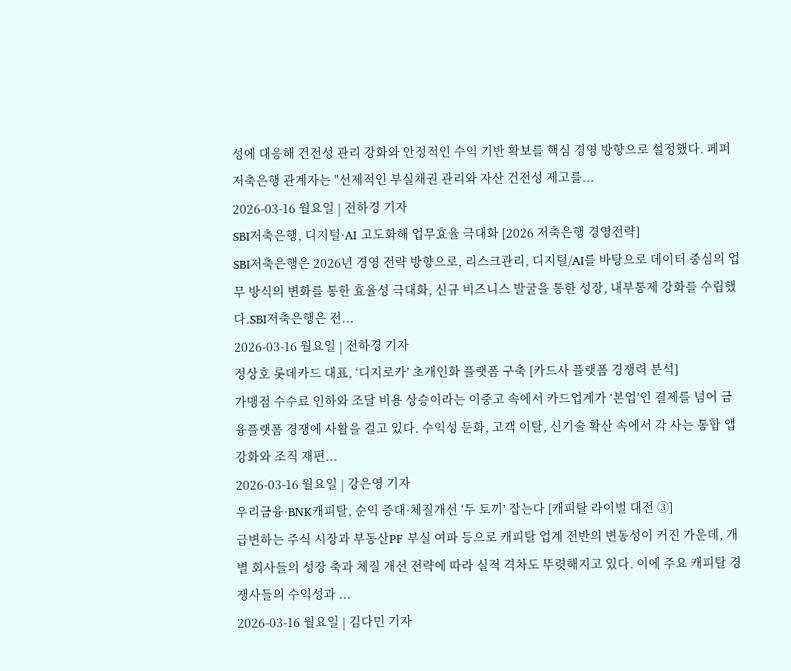성에 대응해 건전성 관리 강화와 안정적인 수익 기반 확보를 핵심 경영 방향으로 설정했다. 페퍼저축은행 관계자는 "선제적인 부실채권 관리와 자산 건전성 제고를...
2026-03-16 월요일 | 전하경 기자
SBI저축은행, 디지털·AI 고도화해 업무효율 극대화 [2026 저축은행 경영전략]
SBI저축은행은 2026년 경영 전략 방향으로, 리스크관리, 디지털/AI를 바탕으로 데이터 중심의 업무 방식의 변화를 통한 효율성 극대화, 신규 비즈니스 발굴을 통한 성장, 내부통제 강화를 수립했다.SBI저축은행은 전...
2026-03-16 월요일 | 전하경 기자
정상호 롯데카드 대표, ‘디지로카’ 초개인화 플랫폼 구축 [카드사 플랫폼 경쟁력 분석]
가맹점 수수료 인하와 조달 비용 상승이라는 이중고 속에서 카드업계가 ‘본업’인 결제를 넘어 금융플랫폼 경쟁에 사활을 걸고 있다. 수익성 둔화, 고객 이탈, 신기술 확산 속에서 각 사는 통합 앱 강화와 조직 재편...
2026-03-16 월요일 | 강은영 기자
우리금융·BNK캐피탈, 순익 증대·체질개선 ‘두 토끼ʼ 잡는다 [캐피탈 라이벌 대전 ③]
급변하는 주식 시장과 부동산PF 부실 여파 등으로 캐피탈 업계 전반의 변동성이 커진 가운데, 개별 회사들의 성장 축과 체질 개선 전략에 따라 실적 격차도 뚜렷해지고 있다. 이에 주요 캐피탈 경쟁사들의 수익성과 ...
2026-03-16 월요일 | 김다민 기자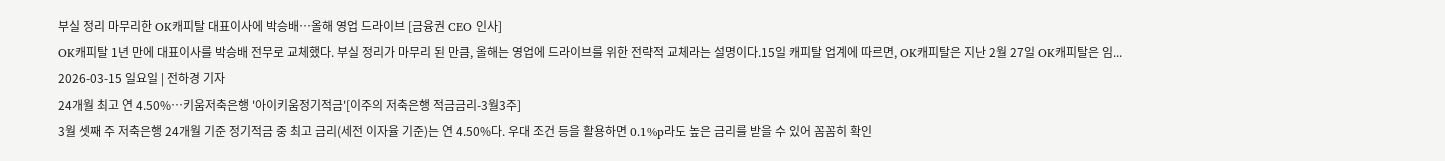부실 정리 마무리한 OK캐피탈 대표이사에 박승배…올해 영업 드라이브 [금융권 CEO 인사]
OK캐피탈 1년 만에 대표이사를 박승배 전무로 교체했다. 부실 정리가 마무리 된 만큼, 올해는 영업에 드라이브를 위한 전략적 교체라는 설명이다.15일 캐피탈 업계에 따르면, OK캐피탈은 지난 2월 27일 OK캐피탈은 임...
2026-03-15 일요일 | 전하경 기자
24개월 최고 연 4.50%…키움저축은행 '아이키움정기적금'[이주의 저축은행 적금금리-3월3주]
3월 셋째 주 저축은행 24개월 기준 정기적금 중 최고 금리(세전 이자율 기준)는 연 4.50%다. 우대 조건 등을 활용하면 0.1%p라도 높은 금리를 받을 수 있어 꼼꼼히 확인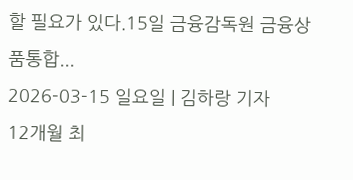할 필요가 있다.15일 금융감독원 금융상품통합...
2026-03-15 일요일 | 김하랑 기자
12개월 최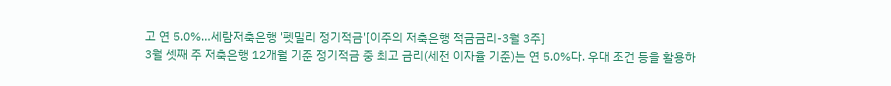고 연 5.0%…세람저축은행 '펫밀리 정기적금'[이주의 저축은행 적금금리-3월 3주]
3월 셋째 주 저축은행 12개월 기준 정기적금 중 최고 금리(세전 이자율 기준)는 연 5.0%다. 우대 조건 등을 활용하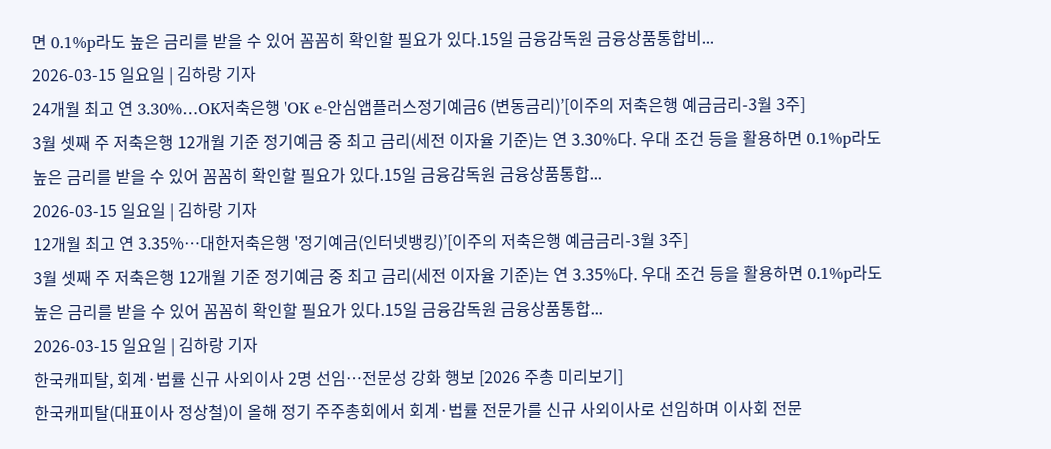면 0.1%p라도 높은 금리를 받을 수 있어 꼼꼼히 확인할 필요가 있다.15일 금융감독원 금융상품통합비...
2026-03-15 일요일 | 김하랑 기자
24개월 최고 연 3.30%…OK저축은행 'OK e-안심앱플러스정기예금6 (변동금리)’[이주의 저축은행 예금금리-3월 3주]
3월 셋째 주 저축은행 12개월 기준 정기예금 중 최고 금리(세전 이자율 기준)는 연 3.30%다. 우대 조건 등을 활용하면 0.1%p라도 높은 금리를 받을 수 있어 꼼꼼히 확인할 필요가 있다.15일 금융감독원 금융상품통합...
2026-03-15 일요일 | 김하랑 기자
12개월 최고 연 3.35%…대한저축은행 '정기예금(인터넷뱅킹)’[이주의 저축은행 예금금리-3월 3주]
3월 셋째 주 저축은행 12개월 기준 정기예금 중 최고 금리(세전 이자율 기준)는 연 3.35%다. 우대 조건 등을 활용하면 0.1%p라도 높은 금리를 받을 수 있어 꼼꼼히 확인할 필요가 있다.15일 금융감독원 금융상품통합...
2026-03-15 일요일 | 김하랑 기자
한국캐피탈, 회계·법률 신규 사외이사 2명 선임…전문성 강화 행보 [2026 주총 미리보기]
한국캐피탈(대표이사 정상철)이 올해 정기 주주총회에서 회계·법률 전문가를 신규 사외이사로 선임하며 이사회 전문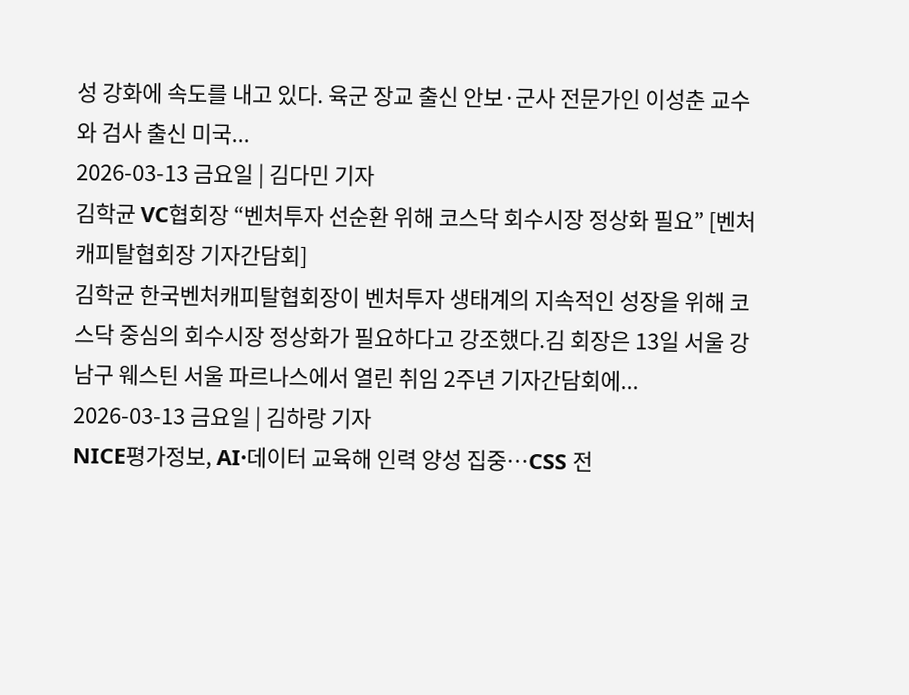성 강화에 속도를 내고 있다. 육군 장교 출신 안보·군사 전문가인 이성춘 교수와 검사 출신 미국...
2026-03-13 금요일 | 김다민 기자
김학균 VC협회장 “벤처투자 선순환 위해 코스닥 회수시장 정상화 필요” [벤처캐피탈협회장 기자간담회]
김학균 한국벤처캐피탈협회장이 벤처투자 생태계의 지속적인 성장을 위해 코스닥 중심의 회수시장 정상화가 필요하다고 강조했다.김 회장은 13일 서울 강남구 웨스틴 서울 파르나스에서 열린 취임 2주년 기자간담회에...
2026-03-13 금요일 | 김하랑 기자
NICE평가정보, AI·데이터 교육해 인력 양성 집중…CSS 전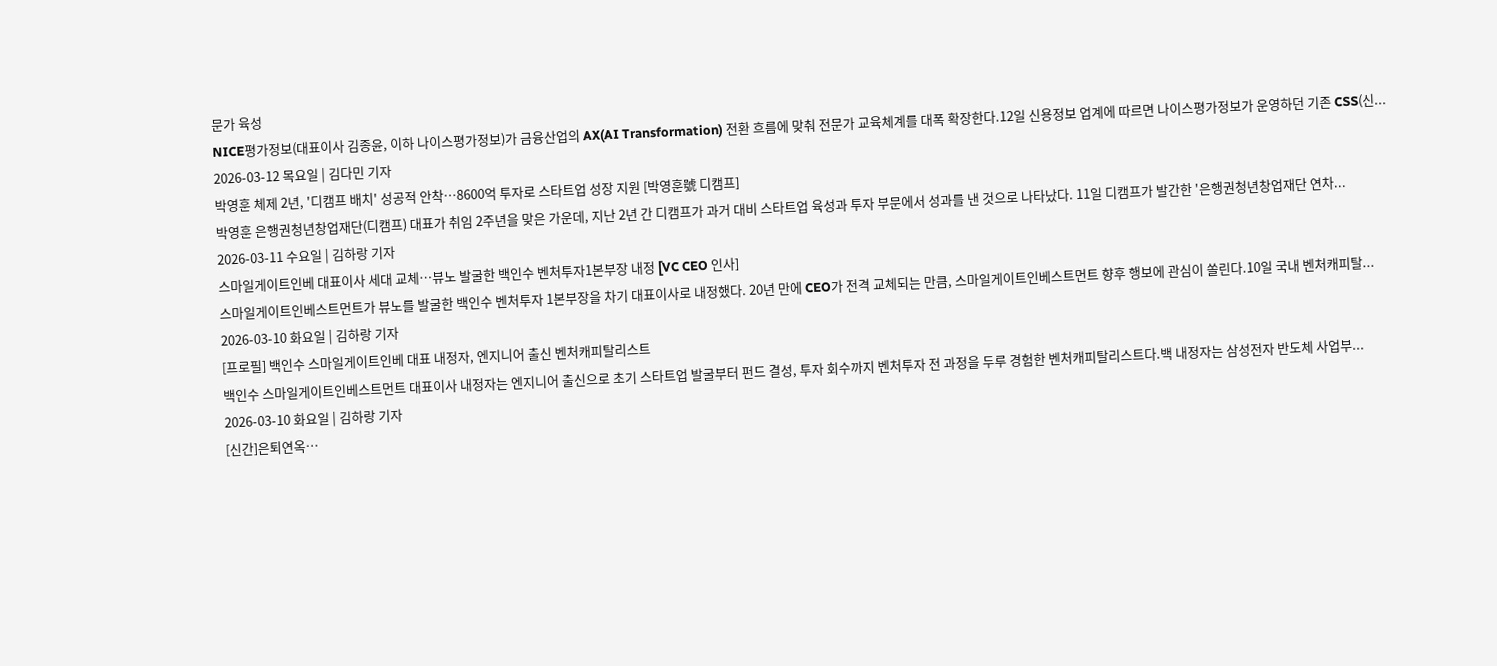문가 육성
NICE평가정보(대표이사 김종윤, 이하 나이스평가정보)가 금융산업의 AX(AI Transformation) 전환 흐름에 맞춰 전문가 교육체계를 대폭 확장한다.12일 신용정보 업계에 따르면 나이스평가정보가 운영하던 기존 CSS(신...
2026-03-12 목요일 | 김다민 기자
박영훈 체제 2년, '디캠프 배치' 성공적 안착…8600억 투자로 스타트업 성장 지원 [박영훈號 디캠프]
박영훈 은행권청년창업재단(디캠프) 대표가 취임 2주년을 맞은 가운데, 지난 2년 간 디캠프가 과거 대비 스타트업 육성과 투자 부문에서 성과를 낸 것으로 나타났다. 11일 디캠프가 발간한 '은행권청년창업재단 연차...
2026-03-11 수요일 | 김하랑 기자
스마일게이트인베 대표이사 세대 교체…뷰노 발굴한 백인수 벤처투자1본부장 내정 [VC CEO 인사]
스마일게이트인베스트먼트가 뷰노를 발굴한 백인수 벤처투자 1본부장을 차기 대표이사로 내정했다. 20년 만에 CEO가 전격 교체되는 만큼, 스마일게이트인베스트먼트 향후 행보에 관심이 쏠린다.10일 국내 벤처캐피탈...
2026-03-10 화요일 | 김하랑 기자
[프로필] 백인수 스마일게이트인베 대표 내정자, 엔지니어 출신 벤처캐피탈리스트
백인수 스마일게이트인베스트먼트 대표이사 내정자는 엔지니어 출신으로 초기 스타트업 발굴부터 펀드 결성, 투자 회수까지 벤처투자 전 과정을 두루 경험한 벤처캐피탈리스트다.백 내정자는 삼성전자 반도체 사업부...
2026-03-10 화요일 | 김하랑 기자
[신간]은퇴연옥…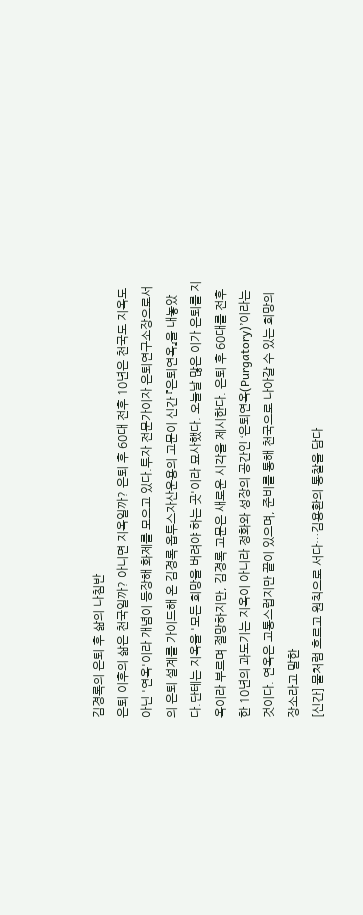김경록의 은퇴 후 삶의 나침반
은퇴 이후의 삶은 천국일까? 아니면 지옥일까? 은퇴 후 60대 전후 10년은 천국도 지옥도 아닌 '연옥'이라 개념이 등장해 화제를 모으고 있다.투자 전문가이자 은퇴연구소장으로서의 은퇴 설계를 가이드해 온 김경록 옵투스자산운용의 고문이 신간 『은퇴연옥』을 내놓았다.단테는 지옥을 '모든 희망을 버려야 하는 곳'이라 묘사했다. 오늘날 많은 이가 은퇴를 지옥이라 부르며 절망하지만, 김경록 고문은 새로운 시각을 제시한다. 은퇴 후 60대를 전후한 10년의 과도기는 지옥이 아니라 정화와 성장의 공간인 ‘은퇴연옥(Purgatory)’이라는 것이다. 연옥은 고통스럽지만 끝이 있으며, 준비를 통해 천국으로 나아갈 수 있는 희망의 장소라고 말한
[신간] 물처럼 흐르고 원칙으로 서다…김용환의 통찰을 담다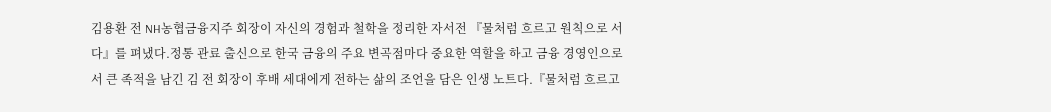김용환 전 NH농협금융지주 회장이 자신의 경험과 철학을 정리한 자서전 『물처럼 흐르고 원칙으로 서다』를 펴냈다.정통 관료 출신으로 한국 금융의 주요 변곡점마다 중요한 역할을 하고 금융 경영인으로서 큰 족적을 남긴 김 전 회장이 후배 세대에게 전하는 삶의 조언을 담은 인생 노트다.『물처럼 흐르고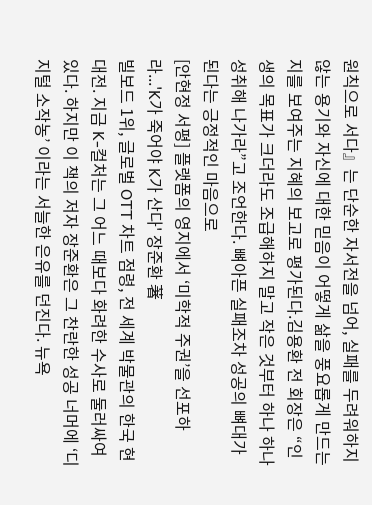원칙으로 서다』는 단순한 자서전을 넘어, 실패를 두려워하지 않는 용기와 자신에 대한 믿음이 어떻게 삶을 풍요롭게 만드는지를 보여주는 지혜의 보고로 평가된다.김용환 전 회장은 “인생의 목표가 크더라도 조급해하지 말고 작은 것부터 하나 하나 성취해 나가라”고 조언한다. 뼈아픈 실패조차 성공의 뼈대가 된다는 긍정적인 마음으로
[안현정 서평] 플랫폼의 영지에서 ‘미학적 주권’을 선포하라...'K가 죽어야 K가 산다' 장준환 著
빌보드 1위, 글로벌 OTT 차트 점령, 전 세계 박물관의 한국 현대전. 지금 K-컬처는 그 어느 때보다 화려한 수사로 둘러싸여 있다. 하지만 이 책의 저자 장준환은 그 찬란한 성공 너머에 ‘디지털 소작농’ 이라는 서늘한 은유를 던진다. 뉴욕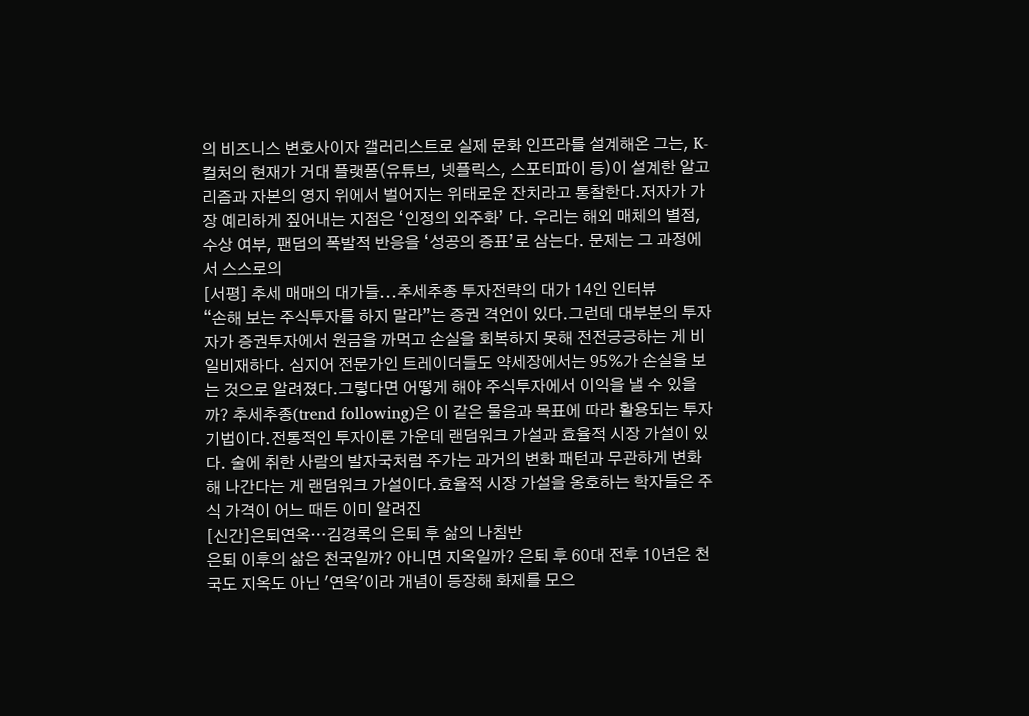의 비즈니스 변호사이자 갤러리스트로 실제 문화 인프라를 설계해온 그는, K-컬처의 현재가 거대 플랫폼(유튜브, 넷플릭스, 스포티파이 등)이 설계한 알고리즘과 자본의 영지 위에서 벌어지는 위태로운 잔치라고 통찰한다.저자가 가장 예리하게 짚어내는 지점은 ‘인정의 외주화’ 다. 우리는 해외 매체의 별점, 수상 여부, 팬덤의 폭발적 반응을 ‘성공의 증표’로 삼는다. 문제는 그 과정에서 스스로의
[서평] 추세 매매의 대가들...추세추종 투자전략의 대가 14인 인터뷰
“손해 보는 주식투자를 하지 말라”는 증권 격언이 있다.그런데 대부분의 투자자가 증권투자에서 원금을 까먹고 손실을 회복하지 못해 전전긍긍하는 게 비일비재하다. 심지어 전문가인 트레이더들도 약세장에서는 95%가 손실을 보는 것으로 알려졌다.그렇다면 어떻게 해야 주식투자에서 이익을 낼 수 있을까? 추세추종(trend following)은 이 같은 물음과 목표에 따라 활용되는 투자기법이다.전통적인 투자이론 가운데 랜덤워크 가설과 효율적 시장 가설이 있다. 술에 취한 사람의 발자국처럼 주가는 과거의 변화 패턴과 무관하게 변화해 나간다는 게 랜덤워크 가설이다.효율적 시장 가설을 옹호하는 학자들은 주식 가격이 어느 때든 이미 알려진
[신간]은퇴연옥…김경록의 은퇴 후 삶의 나침반
은퇴 이후의 삶은 천국일까? 아니면 지옥일까? 은퇴 후 60대 전후 10년은 천국도 지옥도 아닌 '연옥'이라 개념이 등장해 화제를 모으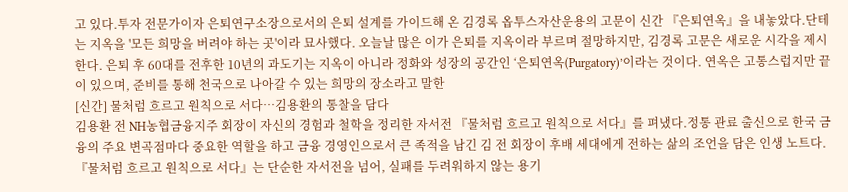고 있다.투자 전문가이자 은퇴연구소장으로서의 은퇴 설계를 가이드해 온 김경록 옵투스자산운용의 고문이 신간 『은퇴연옥』을 내놓았다.단테는 지옥을 '모든 희망을 버려야 하는 곳'이라 묘사했다. 오늘날 많은 이가 은퇴를 지옥이라 부르며 절망하지만, 김경록 고문은 새로운 시각을 제시한다. 은퇴 후 60대를 전후한 10년의 과도기는 지옥이 아니라 정화와 성장의 공간인 ‘은퇴연옥(Purgatory)’이라는 것이다. 연옥은 고통스럽지만 끝이 있으며, 준비를 통해 천국으로 나아갈 수 있는 희망의 장소라고 말한
[신간] 물처럼 흐르고 원칙으로 서다…김용환의 통찰을 담다
김용환 전 NH농협금융지주 회장이 자신의 경험과 철학을 정리한 자서전 『물처럼 흐르고 원칙으로 서다』를 펴냈다.정통 관료 출신으로 한국 금융의 주요 변곡점마다 중요한 역할을 하고 금융 경영인으로서 큰 족적을 남긴 김 전 회장이 후배 세대에게 전하는 삶의 조언을 담은 인생 노트다.『물처럼 흐르고 원칙으로 서다』는 단순한 자서전을 넘어, 실패를 두려워하지 않는 용기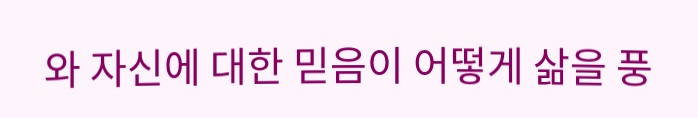와 자신에 대한 믿음이 어떻게 삶을 풍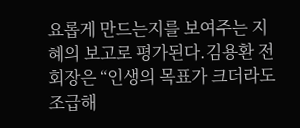요롭게 만드는지를 보여주는 지혜의 보고로 평가된다.김용환 전 회장은 “인생의 목표가 크더라도 조급해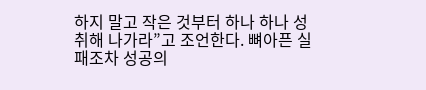하지 말고 작은 것부터 하나 하나 성취해 나가라”고 조언한다. 뼈아픈 실패조차 성공의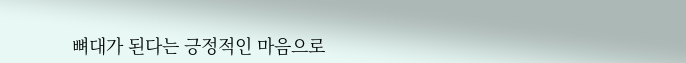뼈대가 된다는 긍정적인 마음으로